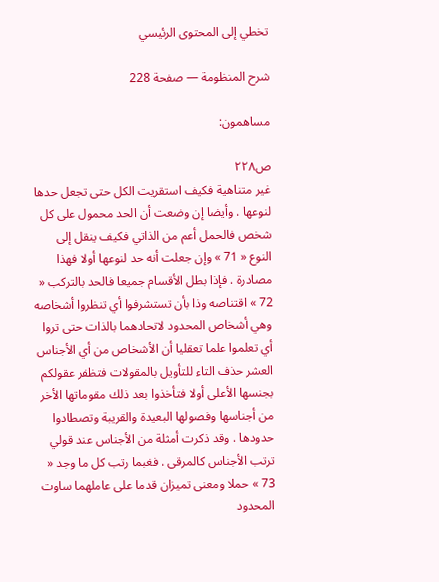تخطي إلى المحتوى الرئيسي

شرح المنظومة — صفحة 228

مساهمون:

ص٢٢٨
غير متناهية فكيف استقريت الكل حتى تجعل حدها لنوعها . وأيضا إن وضعت أن الحد محمول على كل شخص فالحمل أعم من الذاتي فكيف ينقل إلى النوع « 71 » وإن جعلت أنه حد لنوعها أولا فهذا مصادرة . فإذا بطل الأقسام جميعا فالحد بالتركب « 72 » اقتناصه وذا بأن تستشرفوا أي تنظروا أشخاصه وهي أشخاص المحدود لاتحادهما بالذات حتى تروا أي تعلموا علما تعقليا أن الأشخاص من أي الأجناس العشر حذف التاء للتأويل بالمقولات فتظفر عقولكم بجنسها الأعلى أولا فتأخذوا بعد ذلك مقوماتها الأخر من أجناسها وفصولها البعيدة والقريبة وتصطادوا حدودها . وقد ذكرت أمثلة من الأجناس عند قولي ترتب الأجناس كالمرقى . فغبما رتب كل ما وجد « 73 » حملا ومعنى تميزان قدما على عاملهما ساوت المحدود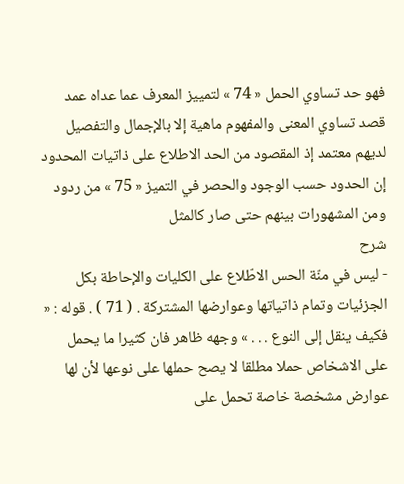فهو حد تساوي الحمل « 74 » لتمييز المعرف عما عداه عمد قصد تساوي المعنى والمفهوم ماهية إلا بالإجمال والتفصيل لديهم معتمد إذ المقصود من الحد الاطلاع على ذاتيات المحدود إن الحدود حسب الوجود والحصر في التميز « 75 » من ردود ومن المشهورات بينهم حتى صار كالمثل
شرح
- ليس في منّة الحس الاطّلاع على الكليات والإحاطة بكل الجزئيات وتمام ذاتياتها وعوارضها المشتركة . ( 71 ) . قوله : « فكيف ينقل إلى النوع . . . » وجهه ظاهر فان كثيرا ما يحمل على الاشخاص حملا مطلقا لا يصح حملها على نوعها لأن لها عوارض مشخصة خاصة تحمل على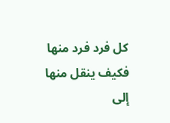كل فرد فرد منها فكيف ينقل منها إلى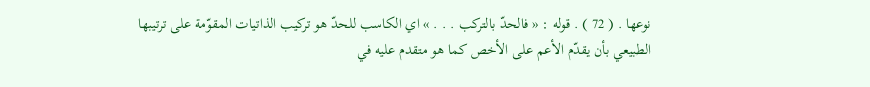نوعها . ( 72 ) . قوله : « فالحدّ بالتركب . . . » اي الكاسب للحدّ هو تركيب الذاتيات المقوّمة على ترتيبها الطبيعي بأن يقدّم الأعم على الأخص كما هو متقدم عليه في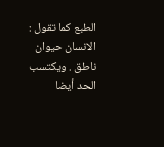الطبع كما تقول : الانسان حيوان ناطق . ويكتسب الحد أيضا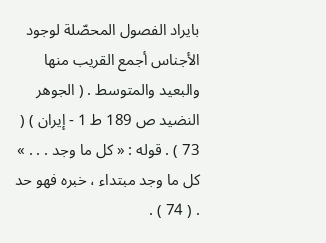بايراد الفصول المحصّلة لوجود الأجناس أجمع القريب منها والبعيد والمتوسط . ( الجوهر النضيد ص 189 ط 1 - إيران ) ( 73 ) . قوله : « كل ما وجد . . . » كل ما وجد مبتداء ، خبره فهو حد . ( 74 ) .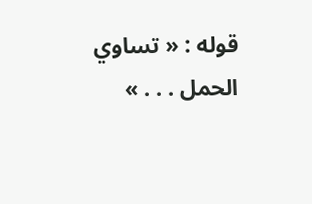قوله : « تساوي الحمل . . . »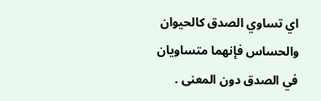اي تساوي الصدق كالحيوان والحساس فإنهما متساويان في الصدق دون المعنى .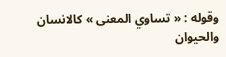وقوله : « تساوي المعنى » كالانسان والحيوان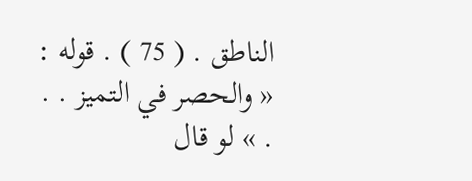الناطق . ( 75 ) . قوله : « والحصر في التميز . . . » لو قال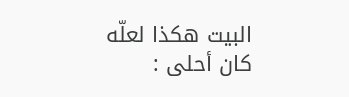البيت هكذا لعلّه كان أحلى :